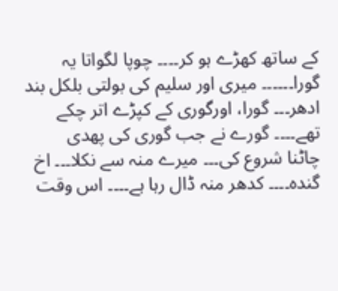کے ساتھ کھڑے ہو کر۔۔۔۔ چوپا لگواتا یہ گورا۔۔۔۔۔۔ میری اور سلیم کی بولتی بلکل بند
ادھر۔۔۔ گورا، اورگوری کے کپڑے اتر چکے تھے۔۔۔۔ گورے نے جب گوری کی پھدی
چاٹنا شروع کی۔۔۔ میرے منہ سے نکلا۔۔۔ اخ گندہ۔۔۔۔ کدھر منہ ڈال رہا ہے۔۔۔۔ اس وقت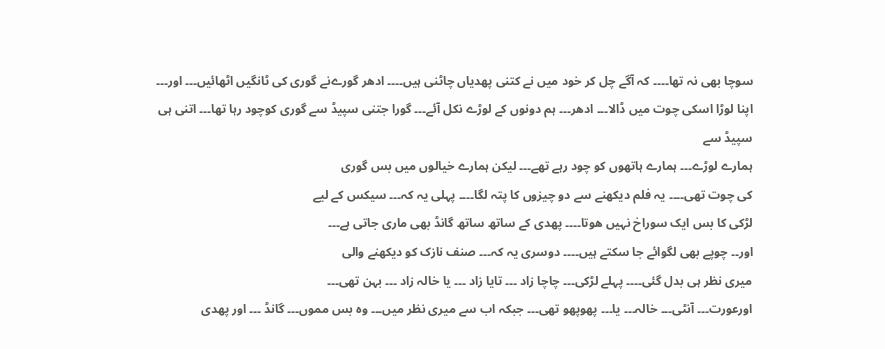سوچا بھی نہ تھا۔۔۔۔ کہ آگے چل کر خود میں نے کتنی پھدیاں چاٹنی ہیں۔۔۔۔ ادھر گورےنے گوری کی ٹانگیں اٹھائیں۔۔۔ اور۔۔۔ اپنا لوڑا اسکی چوت میں ڈالا۔۔۔ ادھر۔۔۔ ہم دونوں کے لوڑے نکل آئے۔۔۔ گورا جتنی سپیڈ سے گوری کوچود رہا تھا۔۔۔ اتنی ہی سپیڈ سے
ہمارے لوڑے۔۔۔ ہمارے ہاتھوں کو چود رہے تھے۔۔۔ لیکن ہمارے خیالوں میں بس گوری
کی چوت تھی۔۔۔۔ یہ فلم دیکھنے سے دو چیزوں کا پتہ لگا۔۔۔۔ پہلی یہ کہ۔۔۔ سیکس کے لیے
لڑکی کا بس ایک سوراخ نہیں ھوتا۔۔۔۔ پھدی کے ساتھ ساتھ گانڈ بھی ماری جاتی ہے۔۔۔
اور۔۔ چوپے بھی لگوائے جا سکتے ہیں۔۔۔۔ دوسری یہ کہ۔۔۔ صنف نازک کو دیکھنے والی
میری نظر ہی بدل گئی۔۔۔۔ پہلے لڑکی۔۔۔ چاچا زاد ۔۔۔ تایا زاد ۔۔۔ یا خالہ زاد ۔۔۔ بہن تھی۔۔۔
اورعورت۔۔۔ آنٹی۔۔۔ خالہ۔۔۔ یا۔۔۔ پھوپھو تھی۔۔۔ جبکہ اب سے میری نظر میں۔۔۔ وہ بس مموں۔۔۔ گانڈ ۔۔۔ اور پھدی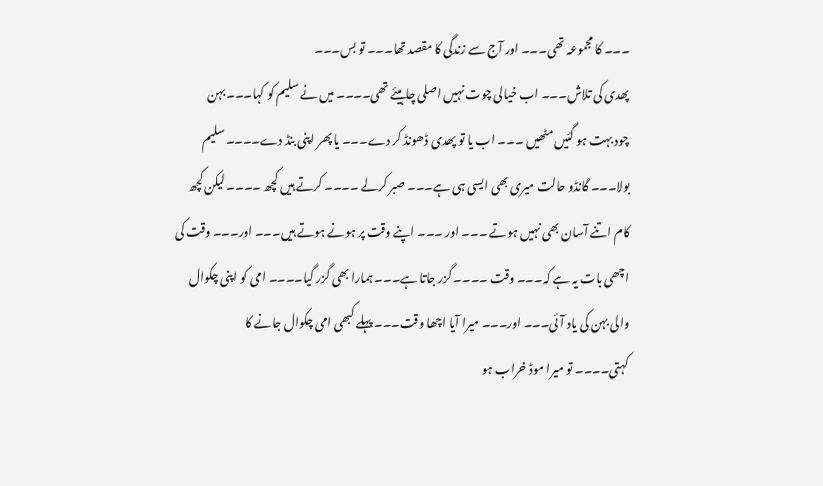۔۔۔ کا مجموعہ تھی۔۔۔ اور آج سے زندگی کا مقصد تھا۔۔۔ تو بس۔۔۔
پھدی کی تلاش۔۔۔ اب خیالی چوت نہیں اصلی چاہیئے تھی۔۔۔۔ میں نے سلیم کو کہا۔۔۔ بہن
چود بہت ہو گئیں مٹھیں ۔۔۔ اب یا تو پھدی ڈھونڈ کر دے۔۔۔ یا پھر اپنی بنڈ دے۔۔۔۔ سلیم
بولا۔۔۔ گانڈو حالت میری بھی ایسی ہی ہے۔۔۔ صبر کرلے ۔۔۔۔ کرتے ہیں کچھ ۔۔۔۔ لیکن کچھ
کام اتنے آسان بھی نہیں ہوتے ۔۔۔ اور ۔۔۔ اپنے وقت پر ہونے ہوتے ہیں۔۔۔ اور۔۔۔ وقت کی
اچھی بات یہ ہے کہ۔۔۔ وقت ۔۔۔۔ گزر جاتا ہے۔۔۔ ہمارا بھی گزر گیا۔۔۔۔ امی کو اپنی چکوال
والی بہن کی یاد آئی۔۔۔ اور۔۔۔ میرا آیا اچھا وقت۔۔۔ پہلے کبھی امی چکوال جانے کا
کہتی۔۔۔۔ تو میرا موڈ خراب ہو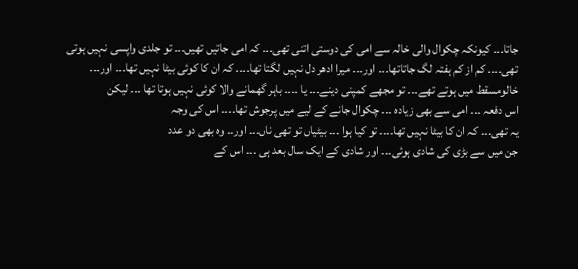جاتا۔۔۔ کیونکہ چکوال والی خالہ سے امی کی دوستی اتنی تھی۔۔۔ کہ امی جاتیں تھیں۔۔۔ تو جلدی واپسی نہیں ہوتی تھی۔۔۔۔ کم از کم ہفتہ لگ جاتاتھا۔۔۔ اور۔۔۔ میرا ادھر دل نہیں لگتا تھا۔۔۔۔ کہ ان کا کوئی بیٹا نہیں تھا۔۔۔ اور۔۔۔ خالومسقط میں ہوتے تھے۔۔۔ تو مجھے کمپنی دینے۔۔۔ یا ۔۔۔۔ باہر گھمانے والا کوئی نہیں ہوتا تھا ۔۔۔ لیکن
اس دفعہ ۔۔۔ امی سے بھی زیادہ ۔۔۔ چکوال جانے کے لیے میں پرجوش تھا۔۔۔۔ اس کی وجہ
یہ تھی۔۔۔ کہ ان کا بیٹا نہیں تھا۔۔۔۔ تو کیا ہوا ۔۔۔ بیٹیاں تو تھی ناں۔۔۔ اور۔۔ وہ بھی دو عدد
جن میں سے بڑی کی شادی ہوئی۔۔۔ اور شادی کے ایک سال بعد ہی ۔۔۔ اس کے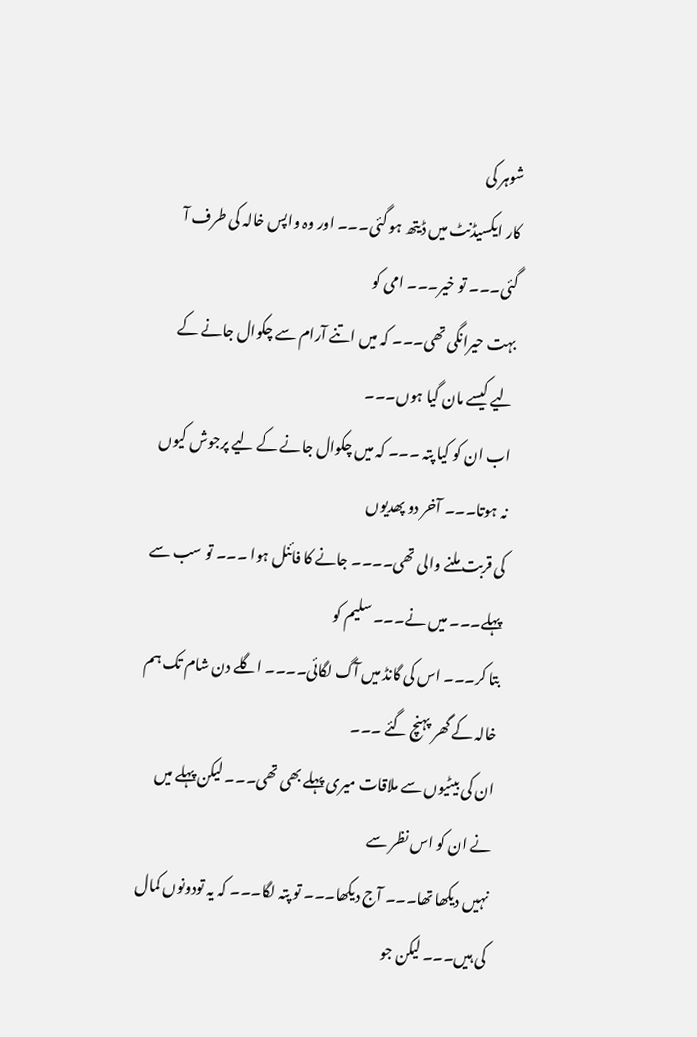شوہر کی
کار ایکسیڈنٹ میں ڈیتھ ہو گئی۔۔۔ اور وہ واپس خالہ کی طرف آ گئی۔۔۔ تو خیر۔۔۔ امی کو
بہت حیرانگی تھی۔۔۔ کہ میں اتنے آرام سے چکوال جانے کے لیے کیسے مان گیا ہوں۔۔۔
اب ان کو کیا پتہ ۔۔۔ کہ میں چکوال جانے کے لیے پرجوش کیوں نہ ہوتا۔۔۔ آخر دو پھدیوں
کی قربت ملنے والی تھی۔۔۔۔ جانے کا فائنل ہوا ۔۔۔ تو سب سے پہلے۔۔۔ میں نے۔۔۔ سلیم کو
بتا کر۔۔۔ اس کی گانڈ میں آگ لگائی۔۔۔۔ اگلے دن شام تک ہم خالہ کے گھر پہنچ گئے ۔۔۔
ان کی بیٹیوں سے ملاقات میری پہلے بھی تھی۔۔۔ لیکن پہلے میں نے ان کو اس نظر سے
نہیں دیکھا تھا۔۔۔ آج دیکھا۔۔۔ تو پتہ لگا۔۔۔ کہ یہ تودونوں کمال کی ہیں۔۔۔ لیکن جو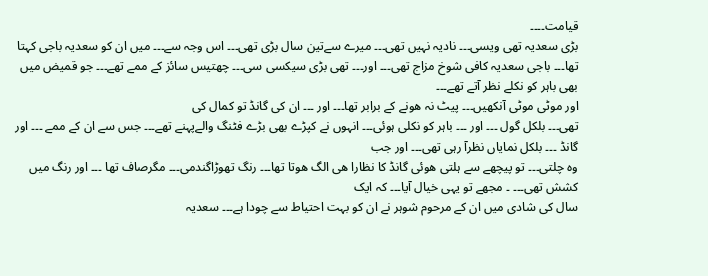قیامت۔۔۔۔
بڑی سعدیہ تھی ویسی۔۔۔ نادیہ نہیں تھی۔۔۔ میرے سےتین سال بڑی تھی۔۔۔ اس وجہ سے۔۔۔ میں ان کو سعدیہ باجی کہتا تھا۔۔۔ باجی سعدیہ کافی شوخ مزاج تھی۔۔۔ اور۔۔۔ تھی بڑی سیکسی سی۔۔۔ چھتیس سائز کے ممے تھے۔۔۔ جو قمیض میں بھی باہر کو نکلے نظر آتے تھے۔۔۔
اور موٹی موٹی آنکھیں۔۔۔ پیٹ نہ ھونے کے برابر تھا۔۔۔ اور ۔۔۔ ان کی گانڈ تو کمال کی
تھی۔۔۔ بلکل گول ۔۔۔ اور ۔۔۔ باہر کو نکلی ہوئی۔۔۔ انہوں نے کپڑے بھی بڑے فٹنگ والےپہنے تھے۔۔۔ جس سے ان کے ممے ۔۔۔ اور گانڈ ۔۔۔ بلکل نمایاں نظرآ رہی تھی۔۔۔ اور جب
وہ چلتی۔۔۔ تو پیچھے سے ہلتی ھوئی گانڈ کا نظارا ھی الگ ھوتا تھا۔۔۔ رنگ تھوڑاگندمی۔۔۔ مگرصاف تھا ۔۔۔ اور رنگ میں کشش تھی۔۔۔ ۔ مجھے تو یہی خیال آیا۔۔۔ کہ ایک
سال کی شادی میں ان کے مرحوم شوہر نے ان کو بہت احتیاط سے چودا ہے۔۔۔ سعدیہ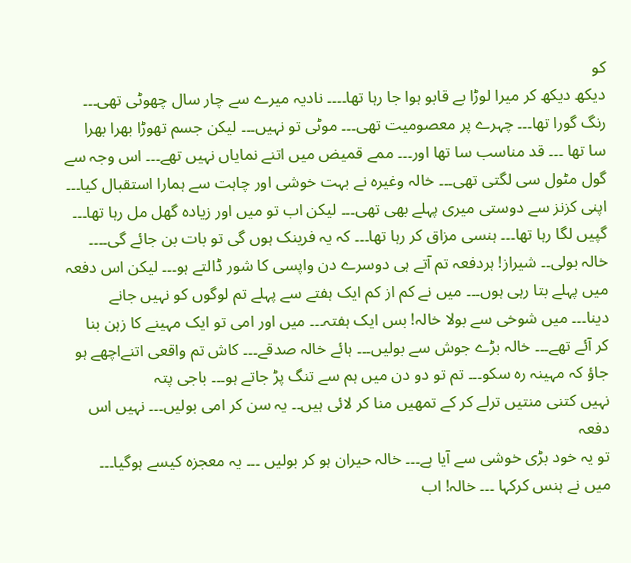کو
دیکھ دیکھ کر میرا لوڑا بے قابو ہوا جا رہا تھا۔۔۔۔ نادیہ میرے سے چار سال چھوٹی تھی۔۔۔
رنگ گورا تھا۔۔۔ چہرے پر معصومیت تھی۔۔۔ موٹی تو نہیں۔۔۔ لیکن جسم تھوڑا بھرا بھرا
سا تھا ۔۔۔ قد مناسب سا تھا اور۔۔۔ ممے قمیض میں اتنے نمایاں نہیں تھے۔۔۔ اس وجہ سے
گول مٹول سی لگتی تھی۔۔۔ خالہ وغیرہ نے بہت خوشی اور چاہت سے ہمارا استقبال کیا۔۔۔
اپنی کزنز سے دوستی میری پہلے بھی تھی۔۔۔ لیکن اب تو میں اور زیادہ گھل مل رہا تھا۔۔۔
گپیں لگا رہا تھا۔۔۔ ہنسی مزاق کر رہا تھا۔۔۔ کہ یہ فرینک ہوں گی تو بات بن جائے گی۔۔۔۔
خالہ بولی۔۔ شیراز! ہردفعہ تم آتے ہی دوسرے دن واپسی کا شور ڈالتے ہو۔۔۔ لیکن اس دفعہ
میں پہلے بتا رہی ہوں۔۔۔ میں نے کم از کم ایک ہفتے سے پہلے تم لوگوں کو نہیں جانے
دینا۔۔۔ میں شوخی سے بولا خالہ! بس ایک ہفتہ۔۔۔ میں اور امی تو ایک مہینے کا زہن بنا
کر آئے تھے۔۔۔ خالہ بڑے جوش سے بولیں۔۔۔ ہائے خالہ صدقے۔۔۔ کاش تم واقعی اتنےاچھے ہو جاؤ کہ مہینہ رہ سکو۔۔۔ تم تو دو دن میں ہم سے تنگ پڑ جاتے ہو۔۔۔ باجی پتہ
نہیں کتنی منتیں ترلے کر کے تمھیں منا کر لائی ہیں۔۔ یہ سن کر امی بولیں۔۔۔ نہیں اس دفعہ
تو یہ خود بڑی خوشی سے آیا ہے۔۔۔ خالہ حیران ہو کر بولیں ۔۔۔ یہ معجزہ کیسے ہوگیا۔۔۔
میں نے ہنس کرکہا ۔۔۔ خالہ! اب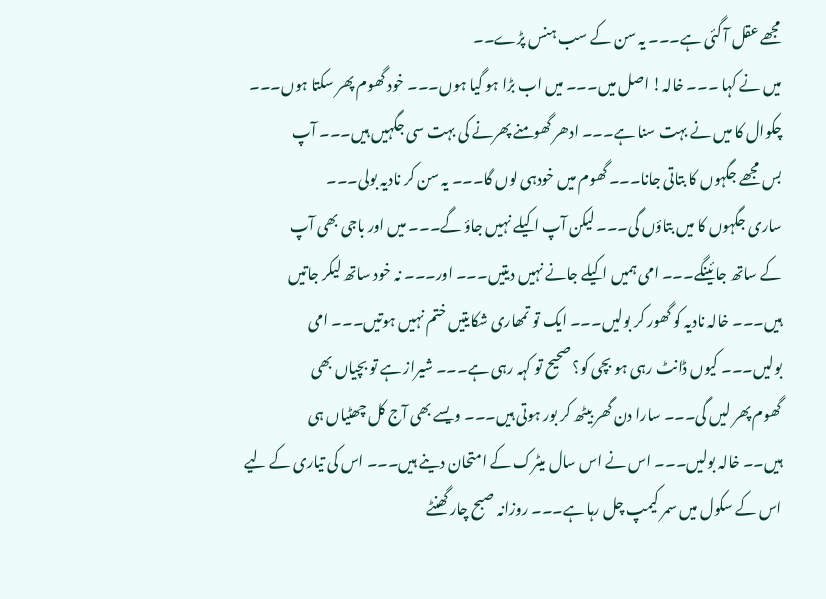مجھے عقل آ گئی ہے۔۔۔ یہ سن کے سب ہنس پڑے۔۔
میں نے کہا ۔۔۔ خالہ! اصل میں۔۔۔ میں اب بڑا ہو گیا ہوں۔۔۔ خود گھوم پھر سکتا ہوں۔۔۔
چکوال کا میں نے بہت سنا ہے۔۔۔ ادھر گھومنے پھرنے کی بہت سی جگہیں ہیں۔۔۔ آپ
بس مجھے جگہوں کا بتاتی جانا۔۔۔ گھوم میں خودہی لوں گا۔۔۔ یہ سن کر نادیہ بولی۔۔۔
ساری جگہوں کا میں بتاؤں گی۔۔۔ لیکن آپ اکیلے نہیں جاؤ گے۔۔۔ میں اور باجی بھی آپ
کے ساتھ جائینگے۔۔۔ امی ہمیں اکیلے جانے نہیں دیتیں۔۔۔ اور۔۔۔ نہ خود ساتھ لیکر جاتیں
ہیں۔۔۔ خالہ نادیہ کو گھور کر بولیں۔۔۔ ایک تو تمھاری شکایتیں ختم نہیں ہوتیں۔۔۔ امی
بولیں۔۔۔ کیوں ڈانٹ رہی ہو بچی کو؟ صحیح تو کہہ رہی ہے۔۔۔ شیراز ہے تو بچیاں بھی
گھوم پھر لیں گی۔۔۔ سارا دن گھر بیٹھ کر بور ہوتی ہیں۔۔۔ ویسے بھی آج کل چھٹیاں ہی
ہیں۔۔ خالہ بولیں۔۔۔ اس نے اس سال میٹرک کے امتحان دینے ہیں۔۔۔ اس کی تیاری کے لیے
اس کے سکول میں سمر کیمپ چل رہا ہے۔۔۔ روزانہ صبح چار گھنٹے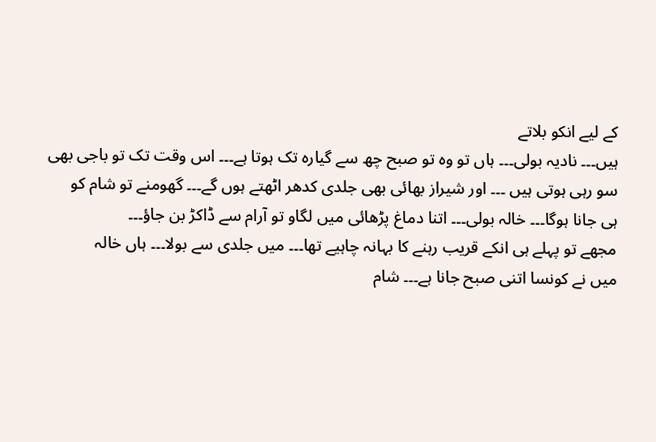کے لیے انکو بلاتے
ہیں۔۔۔ نادیہ بولی۔۔۔ ہاں تو وہ تو صبح چھ سے گیارہ تک ہوتا ہے۔۔۔ اس وقت تک تو باجی بھی
سو رہی ہوتی ہیں ۔۔۔ اور شیراز بھائی بھی جلدی کدھر اٹھتے ہوں گے۔۔۔ گھومنے تو شام کو
ہی جانا ہوگا۔۔۔ خالہ بولی۔۔۔ اتنا دماغ پڑھائی میں لگاو تو آرام سے ڈاکڑ بن جاؤ۔۔۔
مجھے تو پہلے ہی انکے قریب رہنے کا بہانہ چاہیے تھا۔۔۔ میں جلدی سے بولا۔۔۔ ہاں خالہ
میں نے کونسا اتنی صبح جانا ہے۔۔۔ شام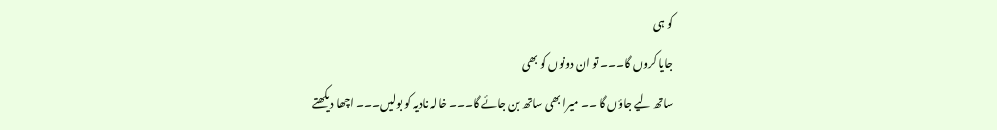کو ہی
جایا کروں گا۔۔۔ تو ان دونوں کو بھی
ساتھ لیے جاؤں گا ۔۔ میرا بھی ساتھ بن جائے گا۔۔۔ خالہ نادیہ کو بولیں۔۔۔ اچھا دیکھتے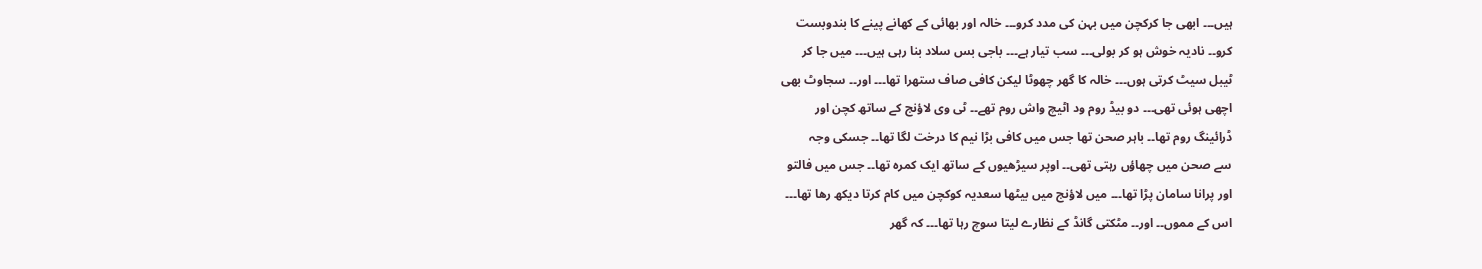ہیں۔۔۔ ابھی جا کرکچن میں بہن کی مدد کرو۔۔۔ خالہ اور بھائی کے کھانے پینے کا بندوبست
کرو۔۔ نادیہ خوش ہو کر بولی۔۔۔ سب تیار ہے۔۔۔ باجی بس سلاد بنا رہی ہیں۔۔۔ میں جا کر
ٹیبل سیٹ کرتی ہوں۔۔۔ خالہ کا گھر چھوٹا لیکن کافی صاف ستھرا تھا۔۔۔ اور۔۔ سجاوٹ بھی
اچھی ہوئی تھی۔۔۔ دو بیڈ روم ود اٹیچ واش روم تھے۔۔ ٹی وی لاؤنج کے ساتھ کچن اور
ڈرائینگ روم تھا۔۔ باہر صحن تھا جس میں کافی بڑا نیم کا درخت لگا تھا۔۔ جسکی وجہ
سے صحن میں چھاؤں رہتی تھی۔۔ اوپر سیڑھیوں کے ساتھ ایک کمرہ تھا۔۔ جس میں فالتو
اور پرانا سامان پڑا تھا۔۔۔ میں لاؤنج میں بیٹھا سعدیہ کوکچن میں کام کرتا دیکھ رھا تھا۔۔۔
اس کے مموں۔۔ اور۔۔ مٹکتی گانڈ کے نظارے لیتا سوچ رہا تھا۔۔۔ کہ گھر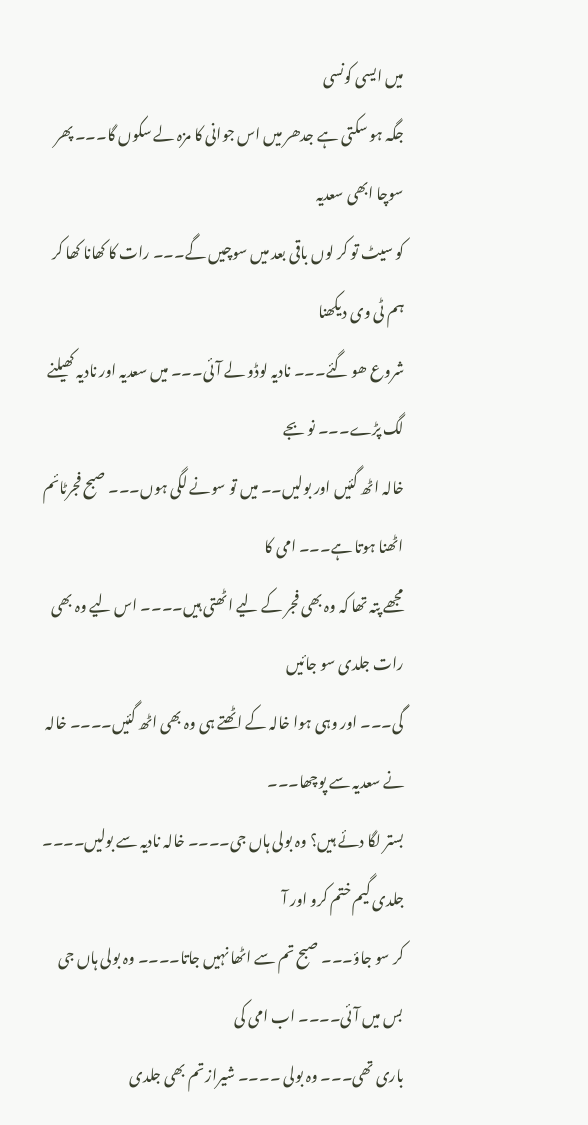میں ایسی کونسی
جگہ ہو سکتی ہے جدھر میں اس جوانی کا مزہ لے سکوں گا۔۔۔ پھر سوچا ابھی سعدیہ
کو سیٹ تو کر لوں باقی بعد میں سوچیں گے۔۔۔ رات کا کھانا کھا کر ہم ٹی وی دیکھنا
شروع ھو گئے۔۔۔ نادیہ لوڈو لے آئی۔۔۔ میں سعدیہ اور نادیہ کھیلنے لگ پڑے۔۔۔ نو بجے
خالہ اٹھ گئیں اور بولیں۔۔ میں تو سونے لگی ہوں۔۔۔ صبح فجرٹائم اٹھنا ہوتا ہے۔۔۔ امی کا
مجھے پتہ تھا کہ وہ بھی فجر کے لیے اٹھتی ہیں۔۔۔۔ اس لیے وہ بھی رات جلدی سو جائیں
گی۔۔۔ اور وہی ہوا خالہ کے اٹھتے ہی وہ بھی اٹھ گئیں۔۔۔۔ خالہ نے سعدیہ سے پوچھا۔۔۔
بستر لگا دئے ہیں؟ وہ بولی ہاں جی۔۔۔۔ خالہ نادیہ سے بولیں۔۔۔۔ جلدی گیم ختم کرو اور آ
کر سو جاؤ۔۔۔ صبح تم سے اٹھا نہیں جاتا۔۔۔۔ وہ بولی ہاں جی بس میں آئی۔۔۔۔ اب امی کی
باری تھی۔۔۔ وہ بولی ۔۔۔۔ شیراز تم بھی جلدی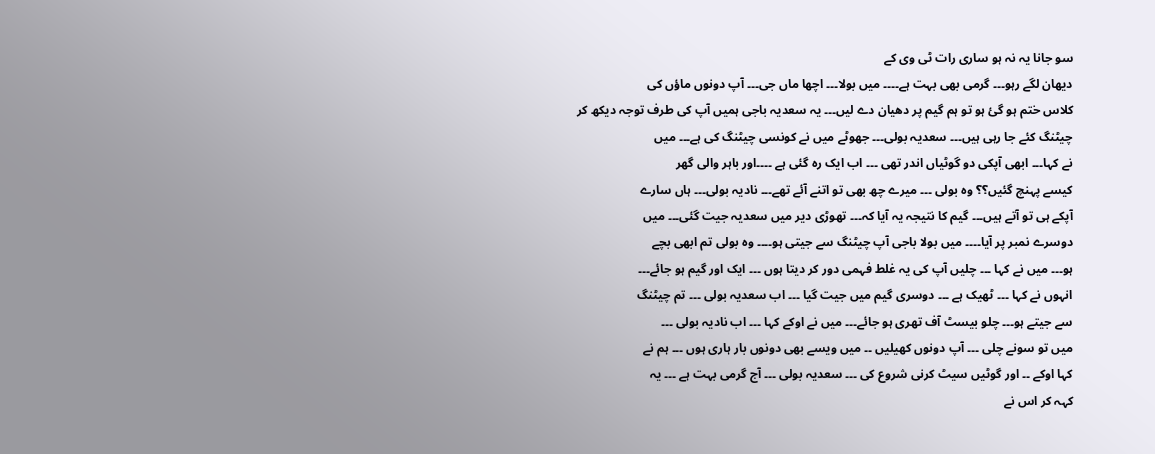سو جانا یہ نہ ہو ساری رات ٹی وی کے
دیھان لگے رہو۔۔۔ گرمی بھی بہت ہے۔۔۔۔ میں بولا۔۔۔ اچھا ماں جی۔۔۔ آپ دونوں ماؤں کی
کلاس ختم ہو گئ ہو تو ہم گیم پر دھیان دے لیں۔۔۔ یہ سعدیہ باجی ہمیں آپ کی طرف توجہ دیکھ کر
چیٹنگ کئے جا رہی ہیں۔۔۔ سعدیہ بولی۔۔۔ جھوٹے میں نے کونسی چیٹنگ کی ہے۔۔۔ میں
نے کہا۔۔۔ ابھی آپکی دو گوٹیاں اندر تھی ۔۔۔ اب ایک رہ گئی ہے ۔۔۔۔اور باہر والی گھر
کیسے پہنچ گئیں؟؟ وہ بولی ۔۔۔ میرے چھ بھی تو اتنے آئے تھے۔۔۔ نادیہ بولی۔۔۔ ہاں سارے
آپکے ہی تو آتے ہیں۔۔۔ گیم کا نتیجہ یہ آیا کہ۔۔۔ تھوڑی دیر میں سعدیہ جیت گئی۔۔۔ میں
دوسرے نمبر پر آیا۔۔۔۔ میں بولا باجی آپ چیٹنگ سے جیتی ہو۔۔۔۔ وہ بولی تم ابھی بچے
ہو۔۔۔ میں نے کہا ۔۔۔ چلیں آپ کی یہ غلط فہمی دور کر دیتا ہوں ۔۔۔ ایک اور گیم ہو جائے۔۔۔
انہوں نے کہا ۔۔۔ ٹھیک ہے ۔۔۔ دوسری گیم میں جیت گیا ۔۔۔ اب سعدیہ بولی ۔۔۔ تم چیٹنگ
سے جیتے ہو۔۔۔ چلو بیسٹ آف تھری ہو جائے۔۔۔ میں نے اوکے کہا ۔۔۔ اب نادیہ بولی ۔۔۔
میں تو سونے چلی ۔۔۔ آپ دونوں کھیلیں ۔۔ میں ویسے بھی دونوں بار ہاری ہوں ۔۔۔ ہم نے
کہا اوکے ۔۔ اور گوٹیں سیٹ کرنی شروع کی ۔۔۔ سعدیہ بولی ۔۔۔ آج گرمی بہت ہے ۔۔۔ یہ
کہہ کر اس نے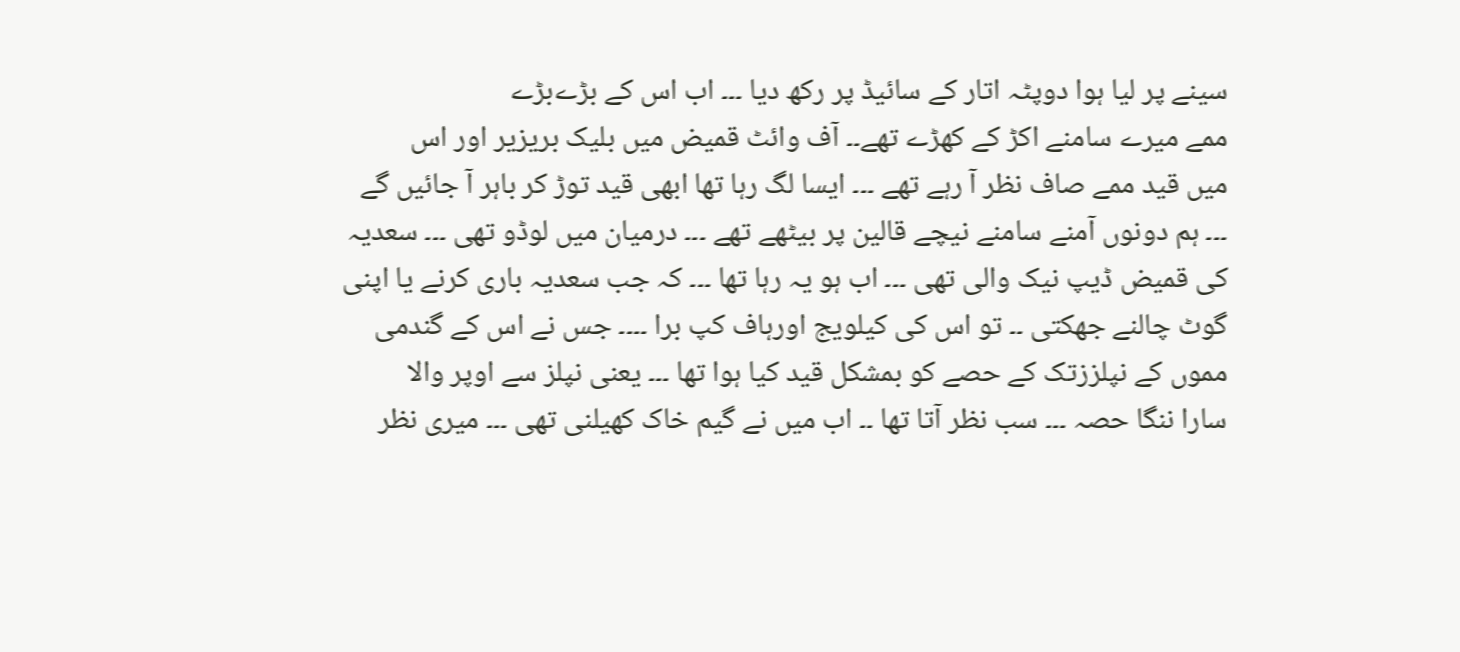سینے پر لیا ہوا دوپٹہ اتار کے سائیڈ پر رکھ دیا ۔۔۔ اب اس کے بڑےبڑے
ممے میرے سامنے اکڑ کے کھڑے تھے۔۔ آف وائٹ قمیض میں بلیک بریزیر اور اس
میں قید ممے صاف نظر آ رہے تھے ۔۔۔ ایسا لگ رہا تھا ابھی قید توڑ کر باہر آ جائیں گے
۔۔۔ ہم دونوں آمنے سامنے نیچے قالین پر بیٹھے تھے ۔۔۔ درمیان میں لوڈو تھی ۔۔۔ سعدیہ
کی قمیض ڈیپ نیک والی تھی ۔۔۔ اب ہو یہ رہا تھا ۔۔۔ کہ جب سعدیہ باری کرنے یا اپنی
گوٹ چالنے جھکتی ۔۔ تو اس کی کیلویج اورہاف کپ برا ۔۔۔۔ جس نے اس کے گندمی
مموں کے نپلززتک کے حصے کو بمشکل قید کیا ہوا تھا ۔۔۔ یعنی نپلز سے اوپر والا
سارا ننگا حصہ ۔۔۔ سب نظر آتا تھا ۔۔ اب میں نے گیم خاک کھیلنی تھی ۔۔۔ میری نظر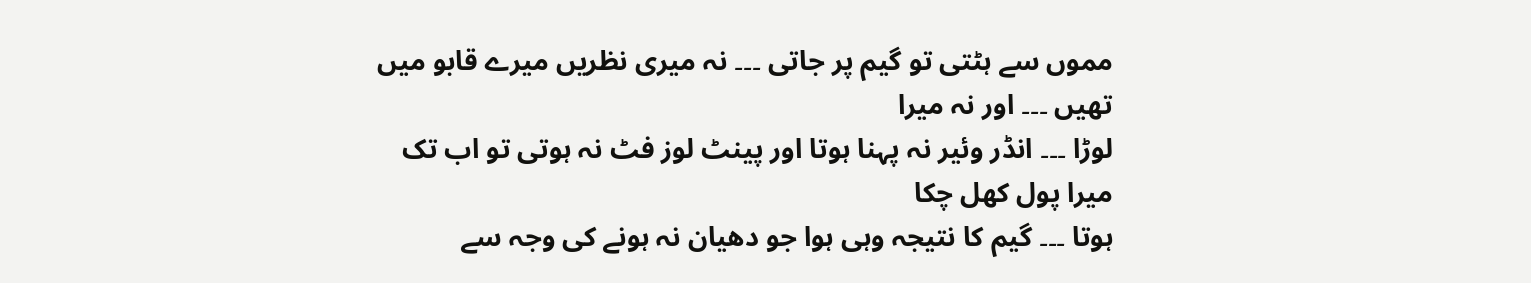مموں سے ہٹتی تو گیم پر جاتی ۔۔۔ نہ میری نظریں میرے قابو میں تھیں ۔۔۔ اور نہ میرا
لوڑا ۔۔۔ انڈر وئیر نہ پہنا ہوتا اور پینٹ لوز فٹ نہ ہوتی تو اب تک میرا پول کھل چکا
ہوتا ۔۔۔ گیم کا نتیجہ وہی ہوا جو دھیان نہ ہونے کی وجہ سے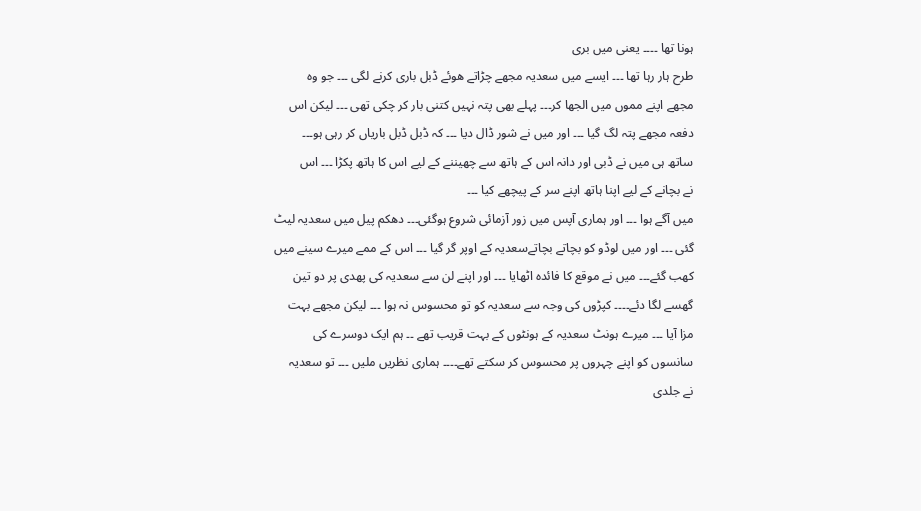ہونا تھا ۔۔۔۔ یعنی میں بری
طرح ہار رہا تھا ۔۔۔ ایسے میں سعدیہ مجھے چڑاتے ھوئے ڈبل باری کرنے لگی ۔۔۔ جو وہ
مجھے اپنے مموں میں الجھا کر۔۔۔ پہلے بھی پتہ نہیں کتنی بار کر چکی تھی ۔۔۔ لیکن اس
دفعہ مجھے پتہ لگ گیا ۔۔۔ اور میں نے شور ڈال دیا ۔۔۔ کہ ڈبل ڈبل باریاں کر رہی ہو۔۔۔
ساتھ ہی میں نے ڈبی اور دانہ اس کے ہاتھ سے چھیننے کے لیے اس کا ہاتھ پکڑا ۔۔۔ اس
نے بچانے کے لیے اپنا ہاتھ اپنے سر کے پیچھے کیا ۔۔۔
میں آگے ہوا ۔۔۔ اور ہماری آپس میں زور آزمائی شروع ہوگئی۔۔۔ دھکم پیل میں سعدیہ لیٹ
گئی ۔۔۔ اور میں لوڈو کو بچاتے بچاتےسعدیہ کے اوپر گر گیا ۔۔۔ اس کے ممے میرے سینے میں
کھب گئے۔۔۔ میں نے موقع کا فائدہ اٹھایا ۔۔۔ اور اپنے لن سے سعدیہ کی پھدی پر دو تین
گھسے لگا دئے۔۔۔۔ کپڑوں کی وجہ سے سعدیہ کو تو محسوس نہ ہوا ۔۔۔ لیکن مجھے بہت
مزا آیا ۔۔۔ میرے ہونٹ سعدیہ کے ہونٹوں کے بہت قریب تھے ۔۔ ہم ایک دوسرے کی
سانسوں کو اپنے چہروں پر محسوس کر سکتے تھے۔۔۔۔ ہماری نظریں ملیں ۔۔۔ تو سعدیہ
نے جلدی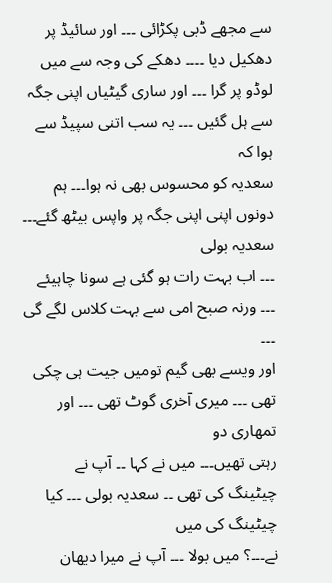سے مجھے ڈبی پکڑائی ۔۔۔ اور سائیڈ پر دھکیل دیا ۔۔۔۔ دھکے کی وجہ سے میں
لوڈو پر گرا ۔۔۔ اور ساری گیٹیاں اپنی جگہ سے ہل گئیں ۔۔۔ یہ سب اتنی سپیڈ سے ہوا کہ
سعدیہ کو محسوس بھی نہ ہوا۔۔۔ ہم دونوں اپنی اپنی جگہ پر واپس بیٹھ گئے۔۔۔ سعدیہ بولی
۔۔۔ اب بہت رات ہو گئی ہے سونا چاہیئے ۔۔۔ ورنہ صبح امی سے بہت کلاس لگے گی ۔۔۔
اور ویسے بھی گیم تومیں جیت ہی چکی تھی ۔۔۔ میری آخری گوٹ تھی ۔۔۔ اور تمھاری دو
رہتی تھیں۔۔۔ میں نے کہا ۔۔ آپ نے چیٹینگ کی تھی ۔۔ سعدیہ بولی ۔۔۔ کیا چیٹینگ کی میں
نے۔۔۔؟ میں بولا ۔۔۔ آپ نے میرا دیھان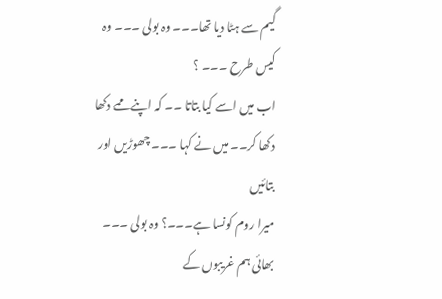گیم سے ہٹا دیا تھا۔۔۔ وہ بولی ۔۔۔ وہ کیس طرح ۔۔۔ ؟
اب میں اسے کیا بتاتا ۔۔ کہ اپنے ممے دکھا دکھا کر۔۔ میں نے کہا ۔۔۔ چھوڑیں اور بتائیں
میرا روم کونسا ہے۔۔۔؟ وہ بولی ۔۔۔ بھائی ہم غریبوں کے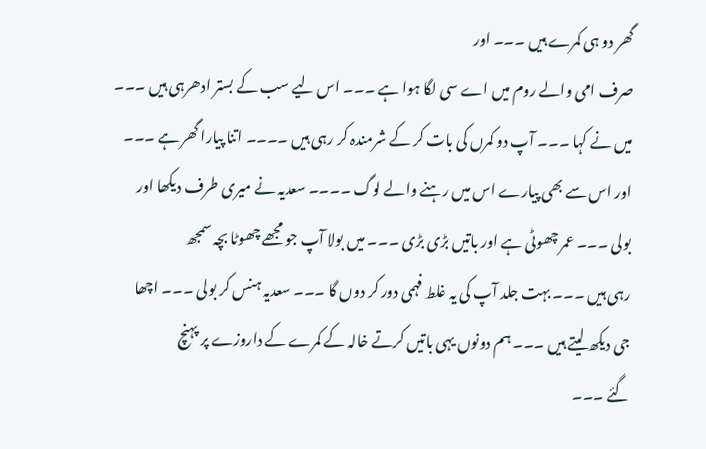گھر دو ہی کمرے ہیں ۔۔۔ اور
صرف امی والے روم میں اے سی لگا ہوا ہے ۔۔۔ اس لیے سب کے بستر ادھرہی ہیں ۔۔۔
میں نے کہا ۔۔۔ آپ دو کمرں کی بات کر کے شرمندہ کر رہی ہیں ۔۔۔۔ اتنا پیارا گھر ہے ۔۔۔
اور اس سے بھی پیارے اس میں رہنے والے لوگ ۔۔۔۔ سعدیہ نے میری طرف دیکھا اور
بولی ۔۔۔ عمر چھوٹی ہے اور باتیں بڑی بڑی ۔۔۔ میں بولا آپ جو مجھے چھوٹا بچہ سمجھ
رہی ہیں ۔۔۔ بہت جلد آپ کی یہ غلط فہمی دور کر دوں گا ۔۔۔ سعدیہ ہنس کر بولی ۔۔۔ اچھا
جی دیکھ لیتے ہیں ۔۔۔ ہم دونوں یہی باتیں کرتے خالہ کے کمرے کے داروزے پر پہنچ
گئے ۔۔۔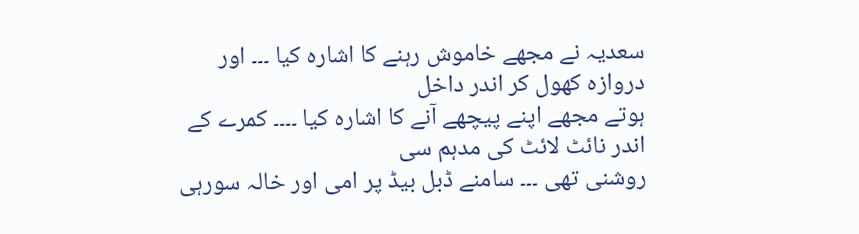سعدیہ نے مجھے خاموش رہنے کا اشارہ کیا ۔۔۔ اور دروازہ کھول کر اندر داخل
ہوتے مجھے اپنے پیچھے آنے کا اشارہ کیا ۔۔۔۔ کمرے کے اندر نائٹ لائٹ کی مدہم سی
روشنی تھی ۔۔۔ سامنے ڈبل بیڈ پر امی اور خالہ سورہی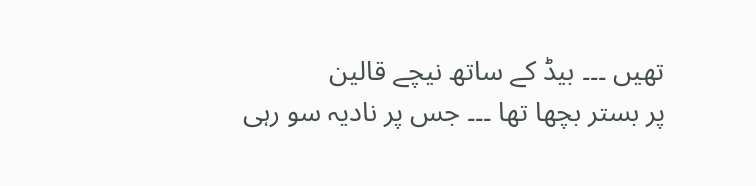تھیں ۔۔۔ بیڈ کے ساتھ نیچے قالین
پر بستر بچھا تھا ۔۔۔ جس پر نادیہ سو رہی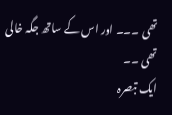تھی ۔۔۔ اور اس کے ساتھ جگہ خالی تھی ۔۔
ایک تبصرہ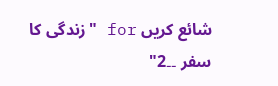شائع کریں for "زندگی کا سفر ۔۔2"